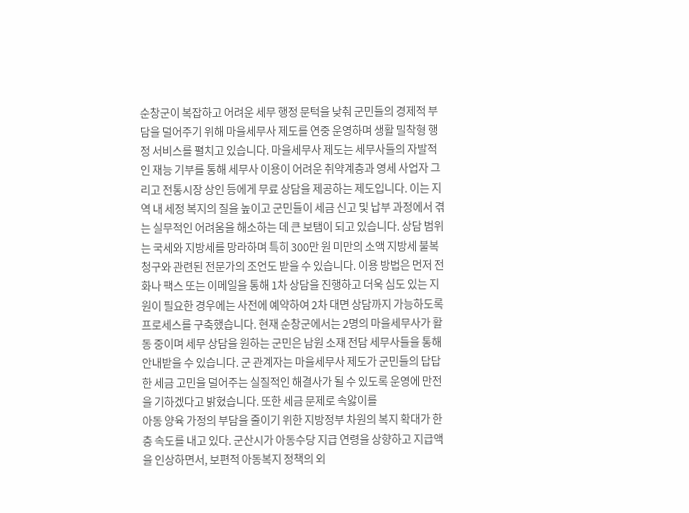순창군이 복잡하고 어려운 세무 행정 문턱을 낮춰 군민들의 경제적 부담을 덜어주기 위해 마을세무사 제도를 연중 운영하며 생활 밀착형 행정 서비스를 펼치고 있습니다. 마을세무사 제도는 세무사들의 자발적인 재능 기부를 통해 세무사 이용이 어려운 취약계층과 영세 사업자 그리고 전통시장 상인 등에게 무료 상담을 제공하는 제도입니다. 이는 지역 내 세정 복지의 질을 높이고 군민들이 세금 신고 및 납부 과정에서 겪는 실무적인 어려움을 해소하는 데 큰 보탬이 되고 있습니다. 상담 범위는 국세와 지방세를 망라하며 특히 300만 원 미만의 소액 지방세 불복 청구와 관련된 전문가의 조언도 받을 수 있습니다. 이용 방법은 먼저 전화나 팩스 또는 이메일을 통해 1차 상담을 진행하고 더욱 심도 있는 지원이 필요한 경우에는 사전에 예약하여 2차 대면 상담까지 가능하도록 프로세스를 구축했습니다. 현재 순창군에서는 2명의 마을세무사가 활동 중이며 세무 상담을 원하는 군민은 남원 소재 전담 세무사들을 통해 안내받을 수 있습니다. 군 관계자는 마을세무사 제도가 군민들의 답답한 세금 고민을 덜어주는 실질적인 해결사가 될 수 있도록 운영에 만전을 기하겠다고 밝혔습니다. 또한 세금 문제로 속앓이를
아동 양육 가정의 부담을 줄이기 위한 지방정부 차원의 복지 확대가 한층 속도를 내고 있다. 군산시가 아동수당 지급 연령을 상향하고 지급액을 인상하면서, 보편적 아동복지 정책의 외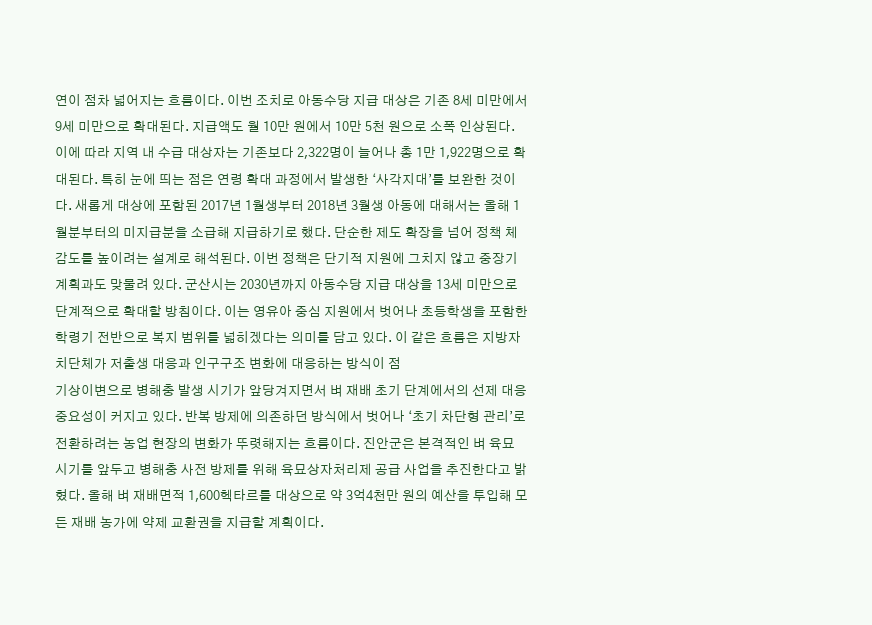연이 점차 넓어지는 흐름이다. 이번 조치로 아동수당 지급 대상은 기존 8세 미만에서 9세 미만으로 확대된다. 지급액도 월 10만 원에서 10만 5천 원으로 소폭 인상된다. 이에 따라 지역 내 수급 대상자는 기존보다 2,322명이 늘어나 총 1만 1,922명으로 확대된다. 특히 눈에 띄는 점은 연령 확대 과정에서 발생한 ‘사각지대’를 보완한 것이다. 새롭게 대상에 포함된 2017년 1월생부터 2018년 3월생 아동에 대해서는 올해 1월분부터의 미지급분을 소급해 지급하기로 했다. 단순한 제도 확장을 넘어 정책 체감도를 높이려는 설계로 해석된다. 이번 정책은 단기적 지원에 그치지 않고 중장기 계획과도 맞물려 있다. 군산시는 2030년까지 아동수당 지급 대상을 13세 미만으로 단계적으로 확대할 방침이다. 이는 영유아 중심 지원에서 벗어나 초등학생을 포함한 학령기 전반으로 복지 범위를 넓히겠다는 의미를 담고 있다. 이 같은 흐름은 지방자치단체가 저출생 대응과 인구구조 변화에 대응하는 방식이 점
기상이변으로 병해충 발생 시기가 앞당겨지면서 벼 재배 초기 단계에서의 선제 대응 중요성이 커지고 있다. 반복 방제에 의존하던 방식에서 벗어나 ‘초기 차단형 관리’로 전환하려는 농업 현장의 변화가 뚜렷해지는 흐름이다. 진안군은 본격적인 벼 육묘 시기를 앞두고 병해충 사전 방제를 위해 육묘상자처리제 공급 사업을 추진한다고 밝혔다. 올해 벼 재배면적 1,600헥타르를 대상으로 약 3억4천만 원의 예산을 투입해 모든 재배 농가에 약제 교환권을 지급할 계획이다.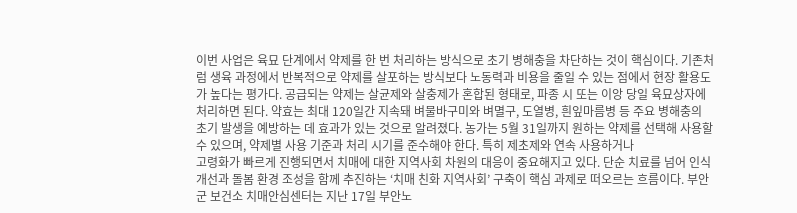이번 사업은 육묘 단계에서 약제를 한 번 처리하는 방식으로 초기 병해충을 차단하는 것이 핵심이다. 기존처럼 생육 과정에서 반복적으로 약제를 살포하는 방식보다 노동력과 비용을 줄일 수 있는 점에서 현장 활용도가 높다는 평가다. 공급되는 약제는 살균제와 살충제가 혼합된 형태로, 파종 시 또는 이앙 당일 육묘상자에 처리하면 된다. 약효는 최대 120일간 지속돼 벼물바구미와 벼멸구, 도열병, 흰잎마름병 등 주요 병해충의 초기 발생을 예방하는 데 효과가 있는 것으로 알려졌다. 농가는 5월 31일까지 원하는 약제를 선택해 사용할 수 있으며, 약제별 사용 기준과 처리 시기를 준수해야 한다. 특히 제초제와 연속 사용하거나
고령화가 빠르게 진행되면서 치매에 대한 지역사회 차원의 대응이 중요해지고 있다. 단순 치료를 넘어 인식 개선과 돌봄 환경 조성을 함께 추진하는 ‘치매 친화 지역사회’ 구축이 핵심 과제로 떠오르는 흐름이다. 부안군 보건소 치매안심센터는 지난 17일 부안노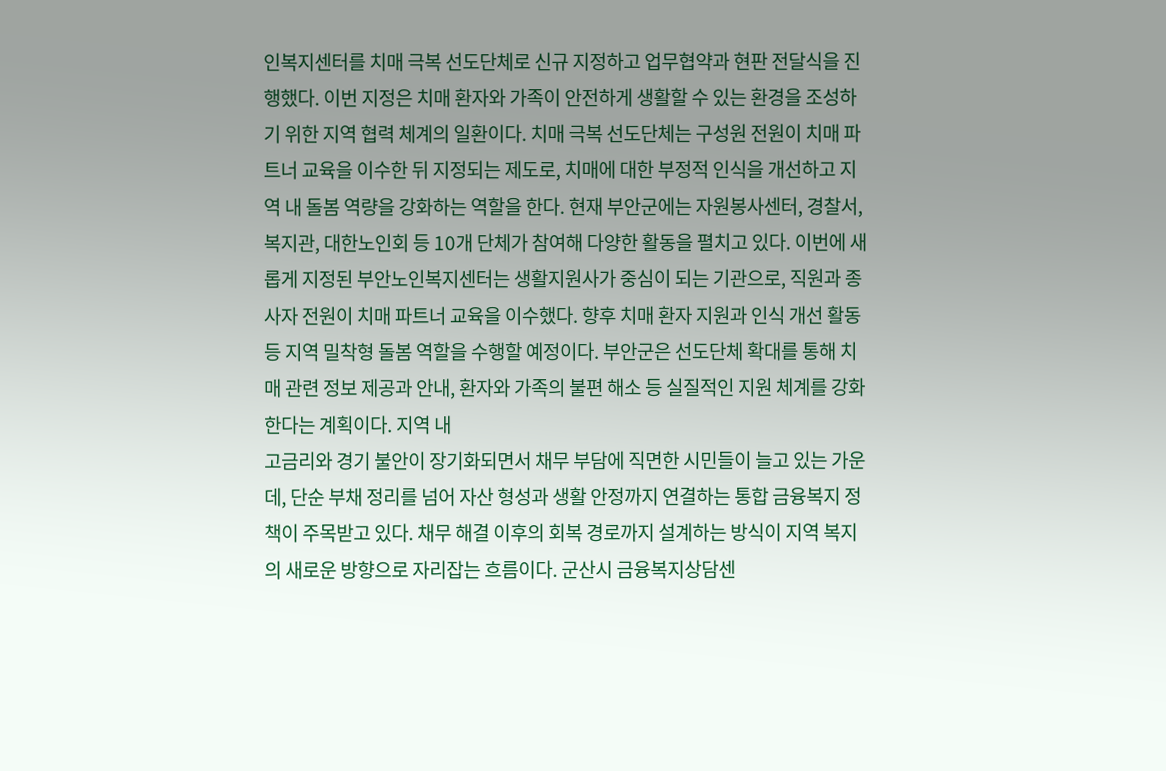인복지센터를 치매 극복 선도단체로 신규 지정하고 업무협약과 현판 전달식을 진행했다. 이번 지정은 치매 환자와 가족이 안전하게 생활할 수 있는 환경을 조성하기 위한 지역 협력 체계의 일환이다. 치매 극복 선도단체는 구성원 전원이 치매 파트너 교육을 이수한 뒤 지정되는 제도로, 치매에 대한 부정적 인식을 개선하고 지역 내 돌봄 역량을 강화하는 역할을 한다. 현재 부안군에는 자원봉사센터, 경찰서, 복지관, 대한노인회 등 10개 단체가 참여해 다양한 활동을 펼치고 있다. 이번에 새롭게 지정된 부안노인복지센터는 생활지원사가 중심이 되는 기관으로, 직원과 종사자 전원이 치매 파트너 교육을 이수했다. 향후 치매 환자 지원과 인식 개선 활동 등 지역 밀착형 돌봄 역할을 수행할 예정이다. 부안군은 선도단체 확대를 통해 치매 관련 정보 제공과 안내, 환자와 가족의 불편 해소 등 실질적인 지원 체계를 강화한다는 계획이다. 지역 내
고금리와 경기 불안이 장기화되면서 채무 부담에 직면한 시민들이 늘고 있는 가운데, 단순 부채 정리를 넘어 자산 형성과 생활 안정까지 연결하는 통합 금융복지 정책이 주목받고 있다. 채무 해결 이후의 회복 경로까지 설계하는 방식이 지역 복지의 새로운 방향으로 자리잡는 흐름이다. 군산시 금융복지상담센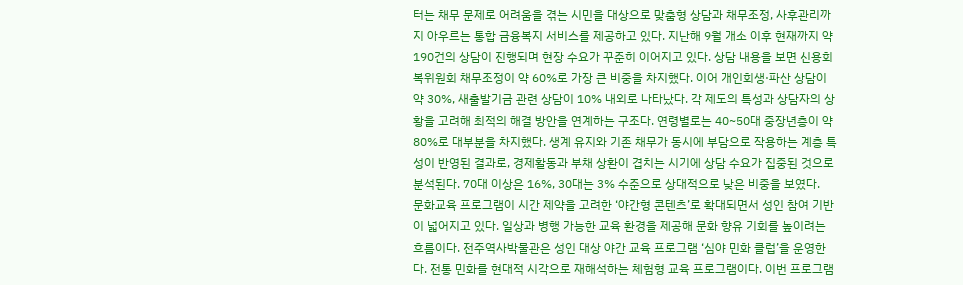터는 채무 문제로 어려움을 겪는 시민을 대상으로 맞춤형 상담과 채무조정, 사후관리까지 아우르는 통합 금융복지 서비스를 제공하고 있다. 지난해 9월 개소 이후 현재까지 약 190건의 상담이 진행되며 현장 수요가 꾸준히 이어지고 있다. 상담 내용을 보면 신용회복위원회 채무조정이 약 60%로 가장 큰 비중을 차지했다. 이어 개인회생·파산 상담이 약 30%, 새출발기금 관련 상담이 10% 내외로 나타났다. 각 제도의 특성과 상담자의 상황을 고려해 최적의 해결 방안을 연계하는 구조다. 연령별로는 40~50대 중장년층이 약 80%로 대부분을 차지했다. 생계 유지와 기존 채무가 동시에 부담으로 작용하는 계층 특성이 반영된 결과로, 경제활동과 부채 상환이 겹치는 시기에 상담 수요가 집중된 것으로 분석된다. 70대 이상은 16%, 30대는 3% 수준으로 상대적으로 낮은 비중을 보였다.
문화교육 프로그램이 시간 제약을 고려한 ‘야간형 콘텐츠’로 확대되면서 성인 참여 기반이 넓어지고 있다. 일상과 병행 가능한 교육 환경을 제공해 문화 향유 기회를 높이려는 흐름이다. 전주역사박물관은 성인 대상 야간 교육 프로그램 ‘심야 민화 클럽’을 운영한다. 전통 민화를 현대적 시각으로 재해석하는 체험형 교육 프로그램이다. 이번 프로그램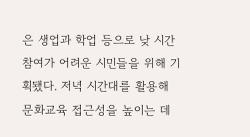은 생업과 학업 등으로 낮 시간 참여가 어려운 시민들을 위해 기획됐다. 저녁 시간대를 활용해 문화교육 접근성을 높이는 데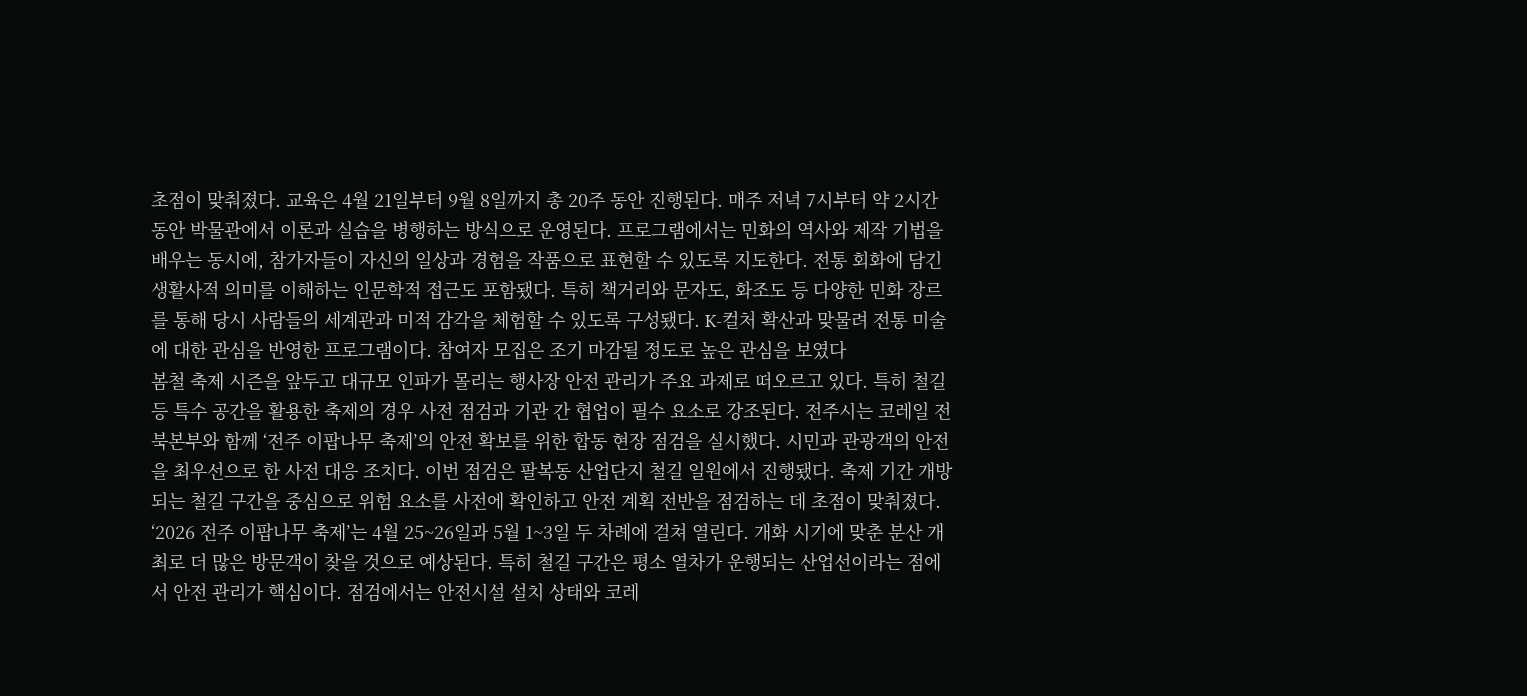초점이 맞춰졌다. 교육은 4월 21일부터 9월 8일까지 총 20주 동안 진행된다. 매주 저녁 7시부터 약 2시간 동안 박물관에서 이론과 실습을 병행하는 방식으로 운영된다. 프로그램에서는 민화의 역사와 제작 기법을 배우는 동시에, 참가자들이 자신의 일상과 경험을 작품으로 표현할 수 있도록 지도한다. 전통 회화에 담긴 생활사적 의미를 이해하는 인문학적 접근도 포함됐다. 특히 책거리와 문자도, 화조도 등 다양한 민화 장르를 통해 당시 사람들의 세계관과 미적 감각을 체험할 수 있도록 구성됐다. K-컬처 확산과 맞물려 전통 미술에 대한 관심을 반영한 프로그램이다. 참여자 모집은 조기 마감될 정도로 높은 관심을 보였다
봄철 축제 시즌을 앞두고 대규모 인파가 몰리는 행사장 안전 관리가 주요 과제로 떠오르고 있다. 특히 철길 등 특수 공간을 활용한 축제의 경우 사전 점검과 기관 간 협업이 필수 요소로 강조된다. 전주시는 코레일 전북본부와 함께 ‘전주 이팝나무 축제’의 안전 확보를 위한 합동 현장 점검을 실시했다. 시민과 관광객의 안전을 최우선으로 한 사전 대응 조치다. 이번 점검은 팔복동 산업단지 철길 일원에서 진행됐다. 축제 기간 개방되는 철길 구간을 중심으로 위험 요소를 사전에 확인하고 안전 계획 전반을 점검하는 데 초점이 맞춰졌다. ‘2026 전주 이팝나무 축제’는 4월 25~26일과 5월 1~3일 두 차례에 걸쳐 열린다. 개화 시기에 맞춘 분산 개최로 더 많은 방문객이 찾을 것으로 예상된다. 특히 철길 구간은 평소 열차가 운행되는 산업선이라는 점에서 안전 관리가 핵심이다. 점검에서는 안전시설 설치 상태와 코레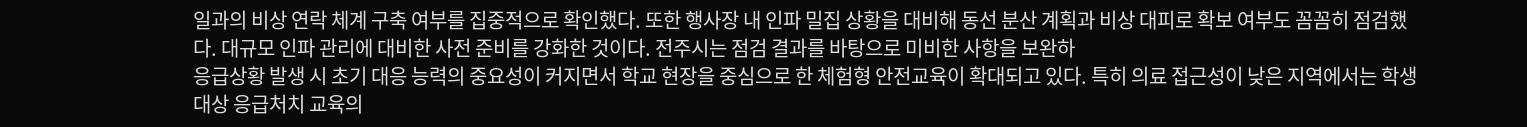일과의 비상 연락 체계 구축 여부를 집중적으로 확인했다. 또한 행사장 내 인파 밀집 상황을 대비해 동선 분산 계획과 비상 대피로 확보 여부도 꼼꼼히 점검했다. 대규모 인파 관리에 대비한 사전 준비를 강화한 것이다. 전주시는 점검 결과를 바탕으로 미비한 사항을 보완하
응급상황 발생 시 초기 대응 능력의 중요성이 커지면서 학교 현장을 중심으로 한 체험형 안전교육이 확대되고 있다. 특히 의료 접근성이 낮은 지역에서는 학생 대상 응급처치 교육의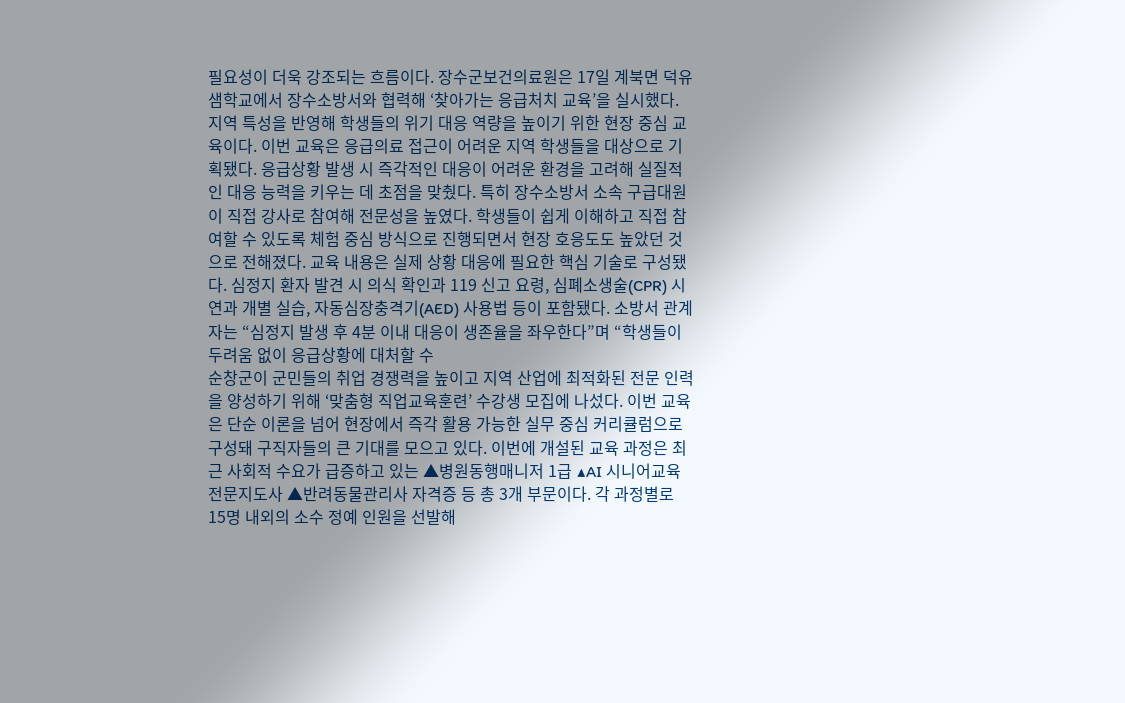필요성이 더욱 강조되는 흐름이다. 장수군보건의료원은 17일 계북면 덕유샘학교에서 장수소방서와 협력해 ‘찾아가는 응급처치 교육’을 실시했다. 지역 특성을 반영해 학생들의 위기 대응 역량을 높이기 위한 현장 중심 교육이다. 이번 교육은 응급의료 접근이 어려운 지역 학생들을 대상으로 기획됐다. 응급상황 발생 시 즉각적인 대응이 어려운 환경을 고려해 실질적인 대응 능력을 키우는 데 초점을 맞췄다. 특히 장수소방서 소속 구급대원이 직접 강사로 참여해 전문성을 높였다. 학생들이 쉽게 이해하고 직접 참여할 수 있도록 체험 중심 방식으로 진행되면서 현장 호응도도 높았던 것으로 전해졌다. 교육 내용은 실제 상황 대응에 필요한 핵심 기술로 구성됐다. 심정지 환자 발견 시 의식 확인과 119 신고 요령, 심폐소생술(CPR) 시연과 개별 실습, 자동심장충격기(AED) 사용법 등이 포함됐다. 소방서 관계자는 “심정지 발생 후 4분 이내 대응이 생존율을 좌우한다”며 “학생들이 두려움 없이 응급상황에 대처할 수
순창군이 군민들의 취업 경쟁력을 높이고 지역 산업에 최적화된 전문 인력을 양성하기 위해 ‘맞춤형 직업교육훈련’ 수강생 모집에 나섰다. 이번 교육은 단순 이론을 넘어 현장에서 즉각 활용 가능한 실무 중심 커리큘럼으로 구성돼 구직자들의 큰 기대를 모으고 있다. 이번에 개설된 교육 과정은 최근 사회적 수요가 급증하고 있는 ▲병원동행매니저 1급 ▲AI 시니어교육 전문지도사 ▲반려동물관리사 자격증 등 총 3개 부문이다. 각 과정별로 15명 내외의 소수 정예 인원을 선발해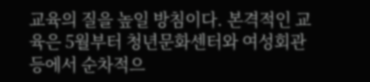교육의 질을 높일 방침이다. 본격적인 교육은 5월부터 청년문화센터와 여성회관 등에서 순차적으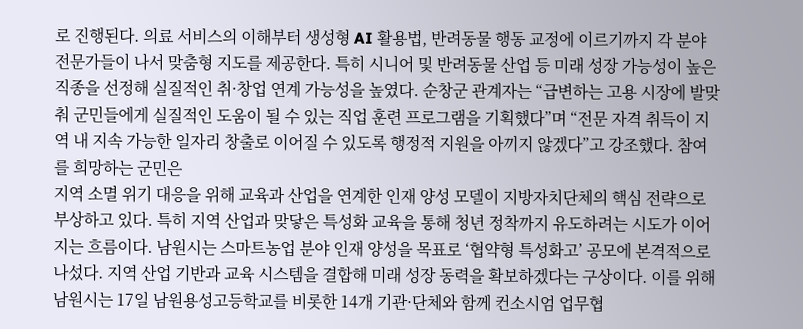로 진행된다. 의료 서비스의 이해부터 생성형 AI 활용법, 반려동물 행동 교정에 이르기까지 각 분야 전문가들이 나서 맞춤형 지도를 제공한다. 특히 시니어 및 반려동물 산업 등 미래 성장 가능성이 높은 직종을 선정해 실질적인 취·창업 연계 가능성을 높였다. 순창군 관계자는 “급변하는 고용 시장에 발맞춰 군민들에게 실질적인 도움이 될 수 있는 직업 훈련 프로그램을 기획했다”며 “전문 자격 취득이 지역 내 지속 가능한 일자리 창출로 이어질 수 있도록 행정적 지원을 아끼지 않겠다”고 강조했다. 참여를 희망하는 군민은
지역 소멸 위기 대응을 위해 교육과 산업을 연계한 인재 양성 모델이 지방자치단체의 핵심 전략으로 부상하고 있다. 특히 지역 산업과 맞닿은 특성화 교육을 통해 청년 정착까지 유도하려는 시도가 이어지는 흐름이다. 남원시는 스마트농업 분야 인재 양성을 목표로 ‘협약형 특성화고’ 공모에 본격적으로 나섰다. 지역 산업 기반과 교육 시스템을 결합해 미래 성장 동력을 확보하겠다는 구상이다. 이를 위해 남원시는 17일 남원용성고등학교를 비롯한 14개 기관·단체와 함께 컨소시엄 업무협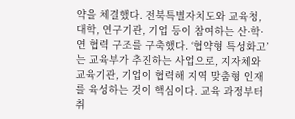약을 체결했다. 전북특별자치도와 교육청, 대학, 연구기관, 기업 등이 참여하는 산·학·연 협력 구조를 구축했다. ‘협약형 특성화고’는 교육부가 추진하는 사업으로, 지자체와 교육기관, 기업이 협력해 지역 맞춤형 인재를 육성하는 것이 핵심이다. 교육 과정부터 취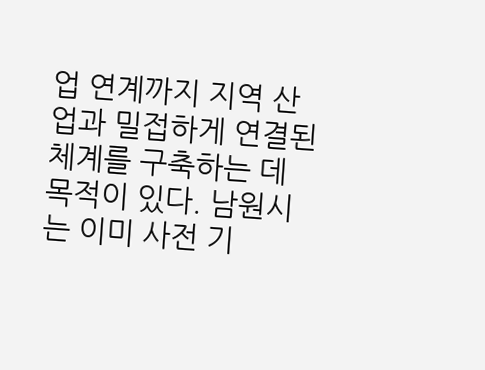업 연계까지 지역 산업과 밀접하게 연결된 체계를 구축하는 데 목적이 있다. 남원시는 이미 사전 기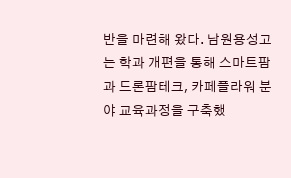반을 마련해 왔다. 남원용성고는 학과 개편을 통해 스마트팜과 드론팜테크, 카페플라워 분야 교육과정을 구축했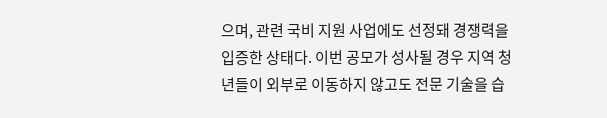으며, 관련 국비 지원 사업에도 선정돼 경쟁력을 입증한 상태다. 이번 공모가 성사될 경우 지역 청년들이 외부로 이동하지 않고도 전문 기술을 습